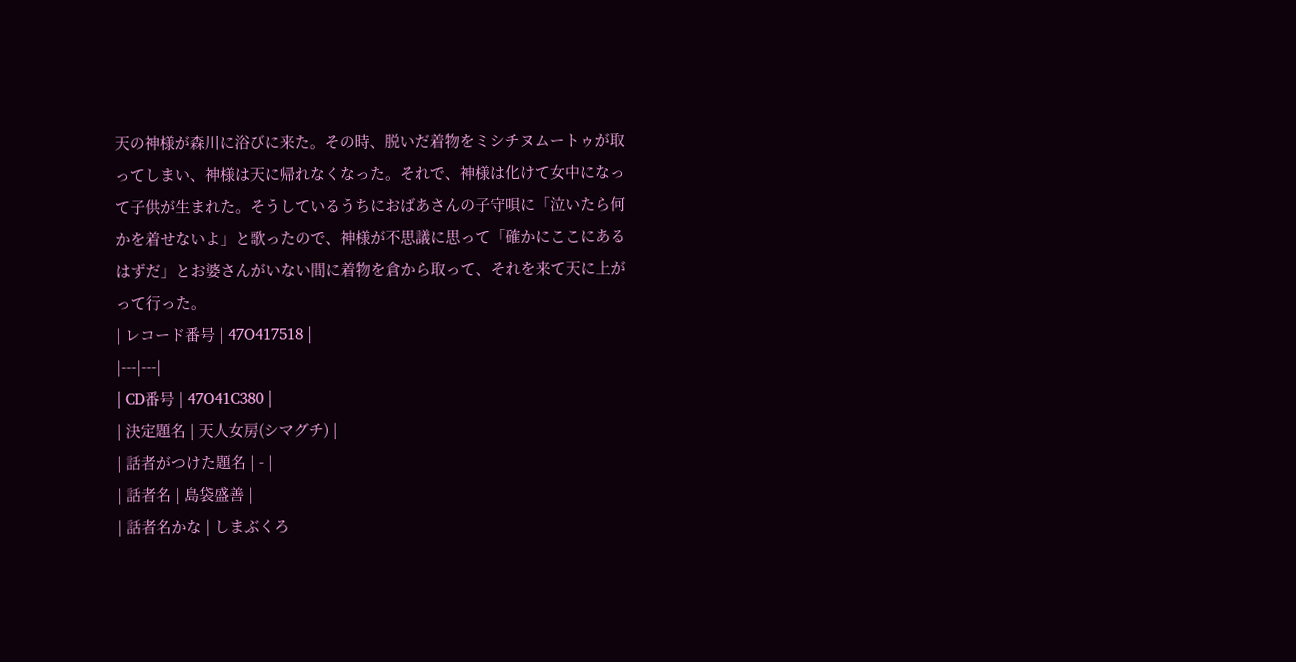天の神様が森川に浴びに来た。その時、脱いだ着物をミシチヌムートゥが取ってしまい、神様は天に帰れなくなった。それで、神様は化けて女中になって子供が生まれた。そうしているうちにおばあさんの子守唄に「泣いたら何かを着せないよ」と歌ったので、神様が不思議に思って「確かにここにあるはずだ」とお婆さんがいない間に着物を倉から取って、それを来て天に上がって行った。
| レコード番号 | 47O417518 |
|---|---|
| CD番号 | 47O41C380 |
| 決定題名 | 天人女房(シマグチ) |
| 話者がつけた題名 | - |
| 話者名 | 島袋盛善 |
| 話者名かな | しまぶくろ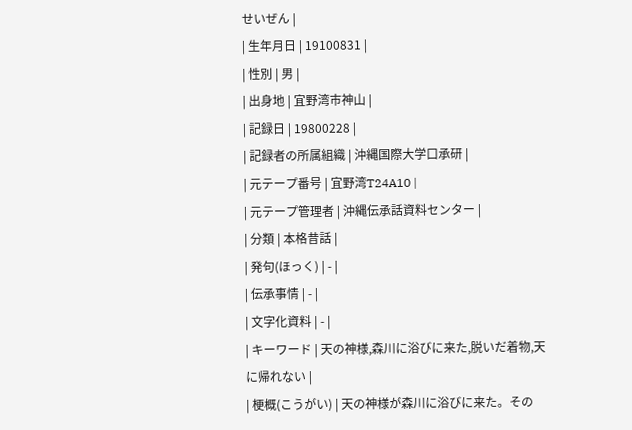せいぜん |
| 生年月日 | 19100831 |
| 性別 | 男 |
| 出身地 | 宜野湾市神山 |
| 記録日 | 19800228 |
| 記録者の所属組織 | 沖縄国際大学口承研 |
| 元テープ番号 | 宜野湾T24A10 |
| 元テープ管理者 | 沖縄伝承話資料センター |
| 分類 | 本格昔話 |
| 発句(ほっく) | - |
| 伝承事情 | - |
| 文字化資料 | - |
| キーワード | 天の神様,森川に浴びに来た,脱いだ着物,天に帰れない |
| 梗概(こうがい) | 天の神様が森川に浴びに来た。その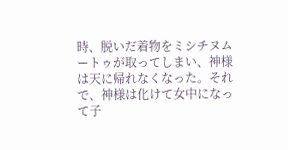時、脱いだ着物をミシチヌムートゥが取ってしまい、神様は天に帰れなくなった。それで、神様は化けて女中になって子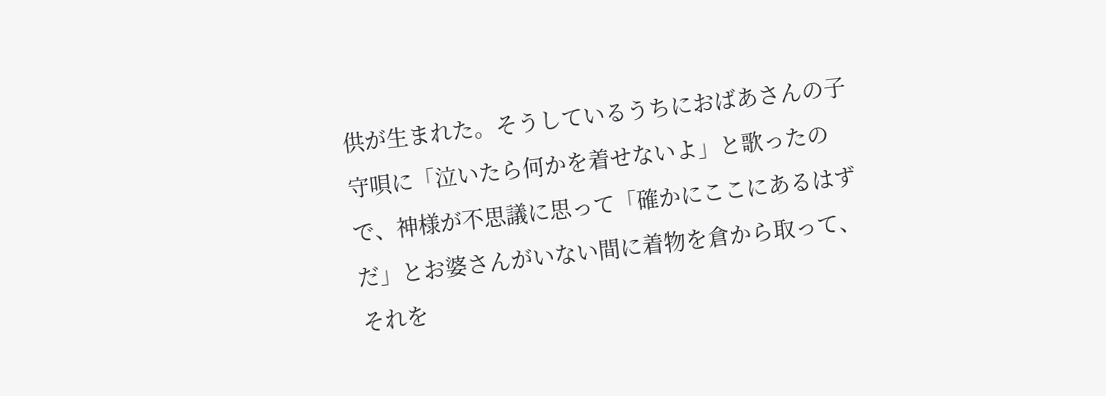供が生まれた。そうしているうちにおばあさんの子守唄に「泣いたら何かを着せないよ」と歌ったので、神様が不思議に思って「確かにここにあるはずだ」とお婆さんがいない間に着物を倉から取って、それを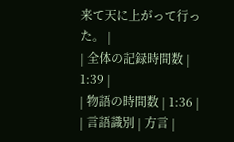来て天に上がって行った。 |
| 全体の記録時間数 | 1:39 |
| 物語の時間数 | 1:36 |
| 言語識別 | 方言 |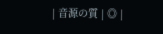| 音源の質 | ◎ |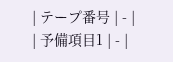| テープ番号 | - |
| 予備項目1 | - |